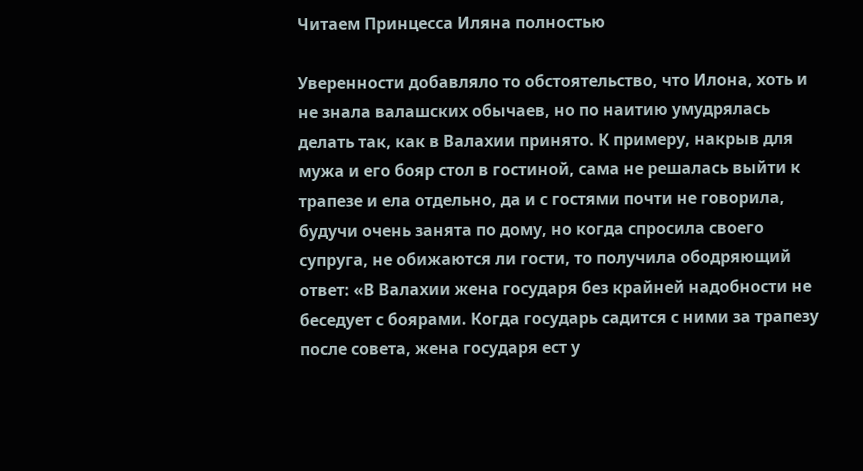Читаем Принцесса Иляна полностью

Уверенности добавляло то обстоятельство, что Илона, хоть и не знала валашских обычаев, но по наитию умудрялась делать так, как в Валахии принято. К примеру, накрыв для мужа и его бояр стол в гостиной, сама не решалась выйти к трапезе и ела отдельно, да и с гостями почти не говорила, будучи очень занята по дому, но когда спросила своего супруга, не обижаются ли гости, то получила ободряющий ответ: «В Валахии жена государя без крайней надобности не беседует с боярами. Когда государь садится с ними за трапезу после совета, жена государя ест у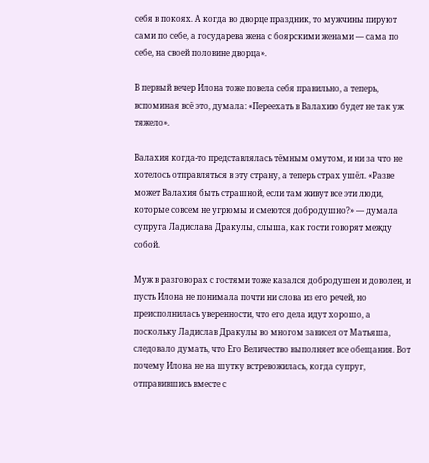себя в покоях. А когда во дворце праздник, то мужчины пируют сами по себе, а государева жена с боярскими женами — сама по себе, на своей половине дворца».

В первый вечер Илона тоже повела себя правильно, а теперь, вспоминая всё это, думала: «Переехать в Валахию будет не так уж тяжело».

Валахия когда-то представлялась тёмным омутом, и ни за что не хотелось отправляться в эту страну, а теперь страх ушёл. «Разве может Валахия быть страшной, если там живут все эти люди, которые совсем не угрюмы и смеются добродушно?» — думала супруга Ладислава Дракулы, слыша, как гости говорят между собой.

Муж в разговорах с гостями тоже казался добродушен и доволен, и пусть Илона не понимала почти ни слова из его речей, но преисполнилась уверенности, что его дела идут хорошо, а поскольку Ладислав Дракулы во многом зависел от Матьяша, следовало думать, что Его Величество выполняет все обещания. Вот почему Илона не на шутку встревожилась, когда супруг, отправившись вместе с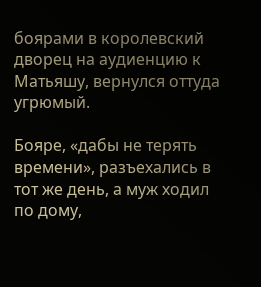боярами в королевский дворец на аудиенцию к Матьяшу, вернулся оттуда угрюмый.

Бояре, «дабы не терять времени», разъехались в тот же день, а муж ходил по дому,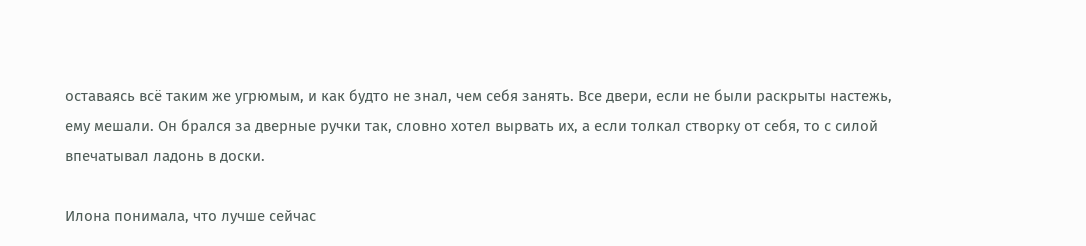оставаясь всё таким же угрюмым, и как будто не знал, чем себя занять. Все двери, если не были раскрыты настежь, ему мешали. Он брался за дверные ручки так, словно хотел вырвать их, а если толкал створку от себя, то с силой впечатывал ладонь в доски.

Илона понимала, что лучше сейчас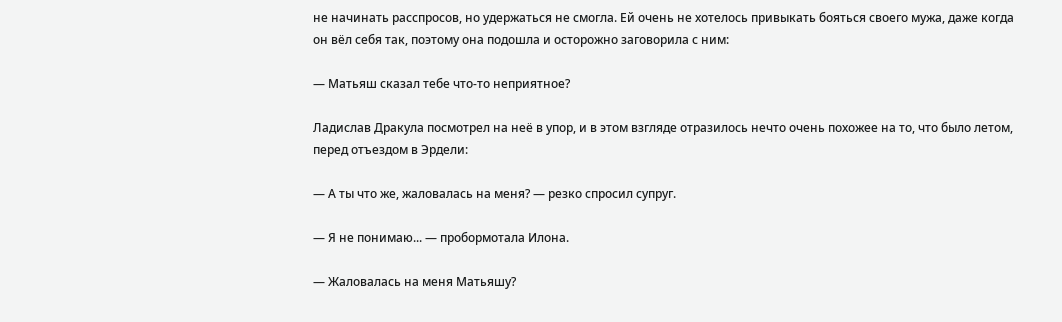не начинать расспросов, но удержаться не смогла. Ей очень не хотелось привыкать бояться своего мужа, даже когда он вёл себя так, поэтому она подошла и осторожно заговорила с ним:

— Матьяш сказал тебе что-то неприятное?

Ладислав Дракула посмотрел на неё в упор, и в этом взгляде отразилось нечто очень похожее на то, что было летом, перед отъездом в Эрдели:

— А ты что же, жаловалась на меня? — резко спросил супруг.

— Я не понимаю... — пробормотала Илона.

— Жаловалась на меня Матьяшу?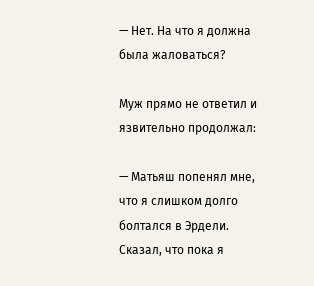— Нет. На что я должна была жаловаться?

Муж прямо не ответил и язвительно продолжал:

— Матьяш попенял мне, что я слишком долго болтался в Эрдели. Сказал, что пока я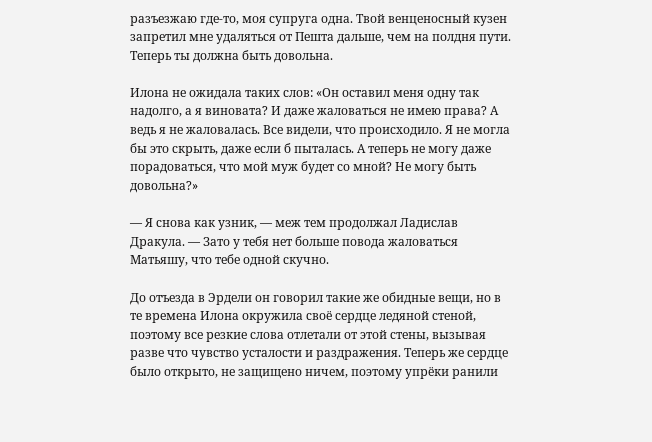разъезжаю где-то, моя супруга одна. Твой венценосный кузен запретил мне удаляться от Пешта дальше, чем на полдня пути. Теперь ты должна быть довольна.

Илона не ожидала таких слов: «Он оставил меня одну так надолго, а я виновата? И даже жаловаться не имею права? А ведь я не жаловалась. Все видели, что происходило. Я не могла бы это скрыть, даже если б пыталась. А теперь не могу даже порадоваться, что мой муж будет со мной? Не могу быть довольна?»

— Я снова как узник, — меж тем продолжал Ладислав Дракула. — Зато у тебя нет больше повода жаловаться Матьяшу, что тебе одной скучно.

До отъезда в Эрдели он говорил такие же обидные вещи, но в те времена Илона окружила своё сердце ледяной стеной, поэтому все резкие слова отлетали от этой стены, вызывая разве что чувство усталости и раздражения. Теперь же сердце было открыто, не защищено ничем, поэтому упрёки ранили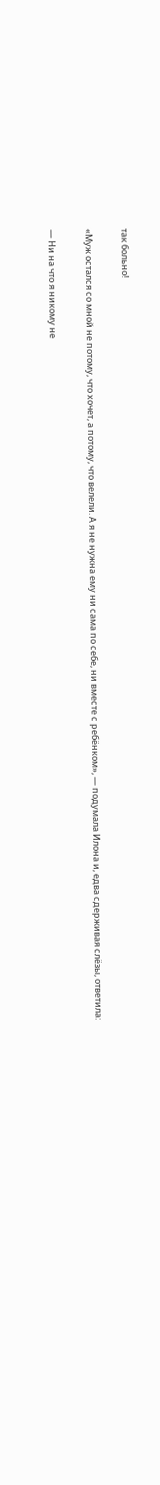так больно!

«Муж остался со мной не потому, что хочет, а потому, что велели. А я не нужна ему ни сама по себе, ни вместе с ребёнком», — подумала Илона и, едва сдерживая слёзы, ответила:

— Ни на что я никому не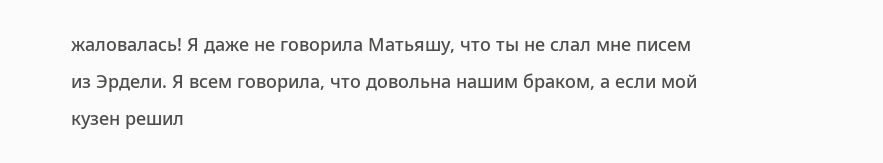жаловалась! Я даже не говорила Матьяшу, что ты не слал мне писем из Эрдели. Я всем говорила, что довольна нашим браком, а если мой кузен решил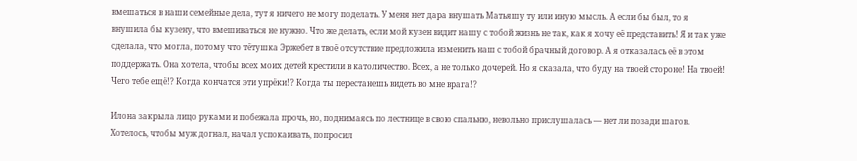вмешаться в наши семейные дела, тут я ничего не могу поделать. У меня нет дара внушать Матьяшу ту или иную мысль. А если бы был, то я внушила бы кузену, что вмешиваться не нужно. Что же делать, если мой кузен видит нашу с тобой жизнь не так, как я хочу её представить! Я и так уже сделала, что могла, потому что тётушка Эржебет в твоё отсутствие предложила изменить наш с тобой брачный договор. А я отказалась её в этом поддержать. Она хотела, чтобы всех моих детей крестили в католичество. Всех, а не только дочерей. Но я сказала, что буду на твоей стороне! На твоей! Чего тебе ещё!? Когда кончатся эти упрёки!? Когда ты перестанешь видеть во мне врага!?

Илона закрыла лицо руками и побежала прочь, но, поднимаясь по лестнице в свою спальню, невольно прислушалась — нет ли позади шагов. Хотелось, чтобы муж догнал, начал успокаивать, попросил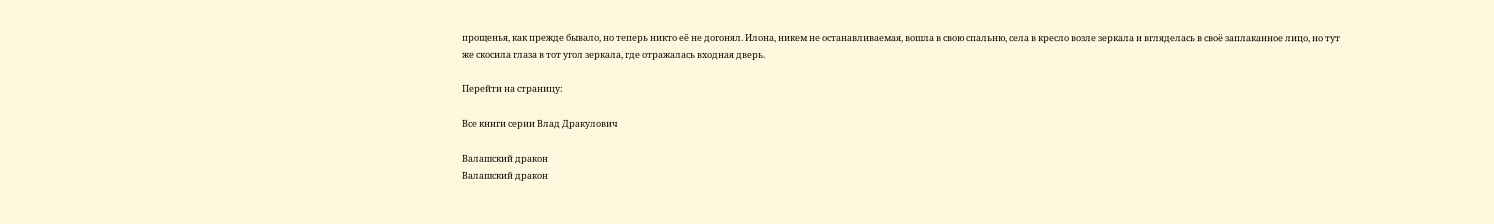прощенья, как прежде бывало, но теперь никто её не догонял. Илона, никем не останавливаемая, вошла в свою спальню, села в кресло возле зеркала и вгляделась в своё заплаканное лицо, но тут же скосила глаза в тот угол зеркала, где отражалась входная дверь.

Перейти на страницу:

Все книги серии Влад Дракулович

Валашский дракон
Валашский дракон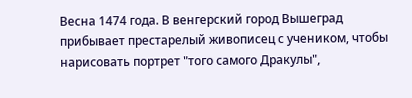Весна 1474 года. В венгерский город Вышеград прибывает престарелый живописец с учеником, чтобы нарисовать портрет "того самого Дракулы",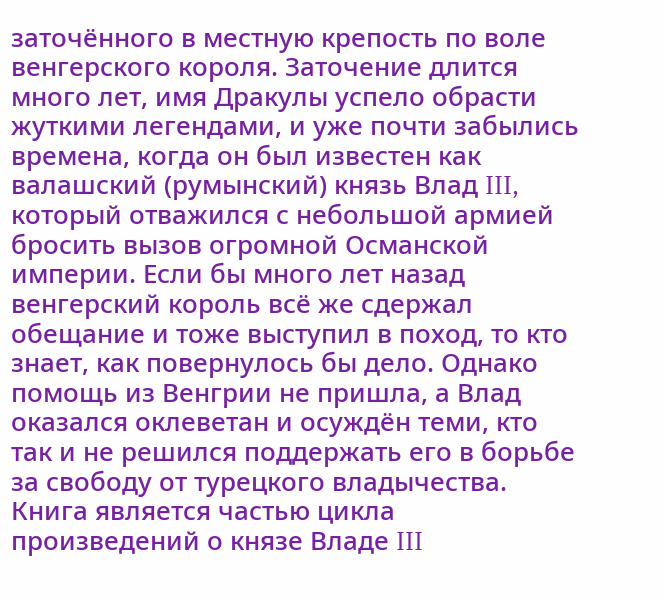заточённого в местную крепость по воле венгерского короля. Заточение длится много лет, имя Дракулы успело обрасти жуткими легендами, и уже почти забылись времена, когда он был известен как валашский (румынский) князь Влад III, который отважился с небольшой армией бросить вызов огромной Османской империи. Если бы много лет назад венгерский король всё же сдержал обещание и тоже выступил в поход, то кто знает, как повернулось бы дело. Однако помощь из Венгрии не пришла, а Влад оказался оклеветан и осуждён теми, кто так и не решился поддержать его в борьбе за свободу от турецкого владычества. Книга является частью цикла произведений о князе Владе III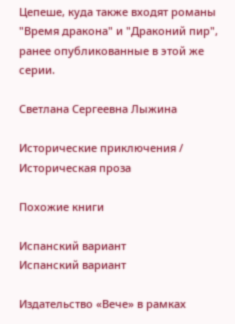Цепеше, куда также входят романы "Время дракона" и "Драконий пир", ранее опубликованные в этой же серии.

Светлана Сергеевна Лыжина

Исторические приключения / Историческая проза

Похожие книги

Испанский вариант
Испанский вариант

Издательство «Вече» в рамках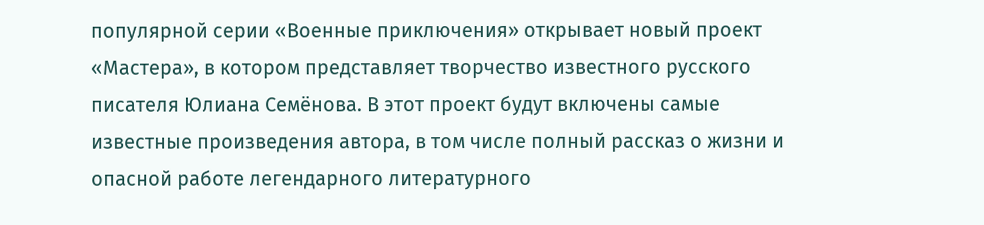популярной серии «Военные приключения» открывает новый проект «Мастера», в котором представляет творчество известного русского писателя Юлиана Семёнова. В этот проект будут включены самые известные произведения автора, в том числе полный рассказ о жизни и опасной работе легендарного литературного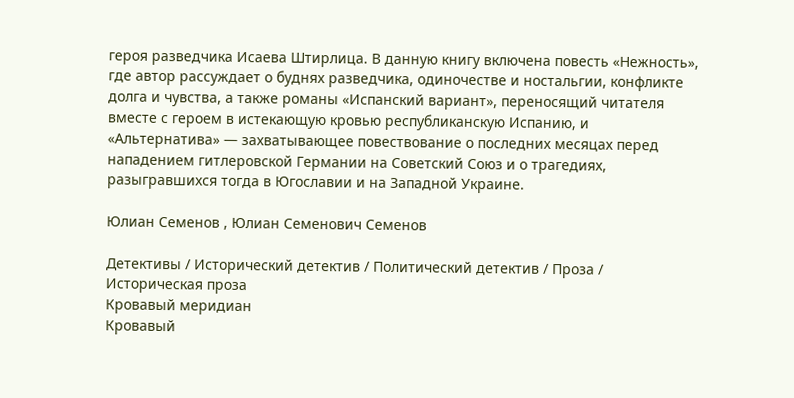героя разведчика Исаева Штирлица. В данную книгу включена повесть «Нежность», где автор рассуждает о буднях разведчика, одиночестве и ностальгии, конфликте долга и чувства, а также романы «Испанский вариант», переносящий читателя вместе с героем в истекающую кровью республиканскую Испанию, и «Альтернатива» — захватывающее повествование о последних месяцах перед нападением гитлеровской Германии на Советский Союз и о трагедиях, разыгравшихся тогда в Югославии и на Западной Украине.

Юлиан Семенов , Юлиан Семенович Семенов

Детективы / Исторический детектив / Политический детектив / Проза / Историческая проза
Кровавый меридиан
Кровавый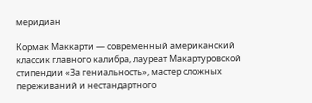меридиан

Кормак Маккарти — современный американский классик главного калибра, лауреат Макартуровской стипендии «За гениальность», мастер сложных переживаний и нестандартного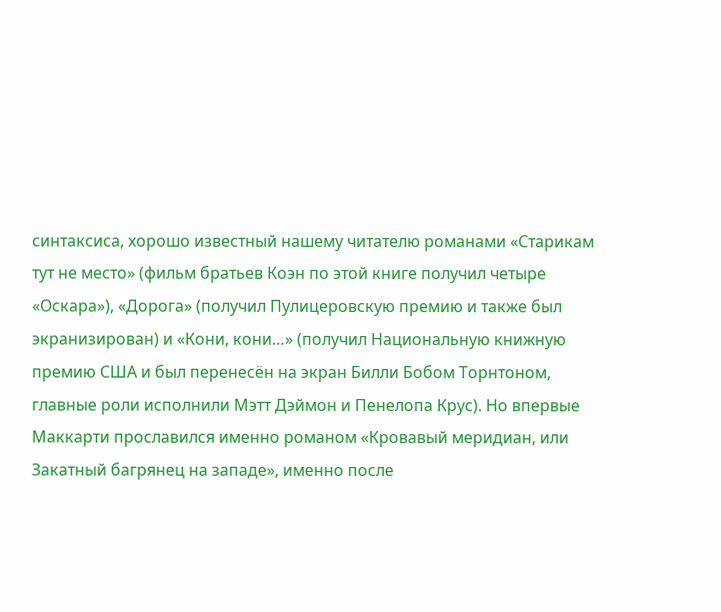синтаксиса, хорошо известный нашему читателю романами «Старикам тут не место» (фильм братьев Коэн по этой книге получил четыре «Оскара»), «Дорога» (получил Пулицеровскую премию и также был экранизирован) и «Кони, кони…» (получил Национальную книжную премию США и был перенесён на экран Билли Бобом Торнтоном, главные роли исполнили Мэтт Дэймон и Пенелопа Крус). Но впервые Маккарти прославился именно романом «Кровавый меридиан, или Закатный багрянец на западе», именно после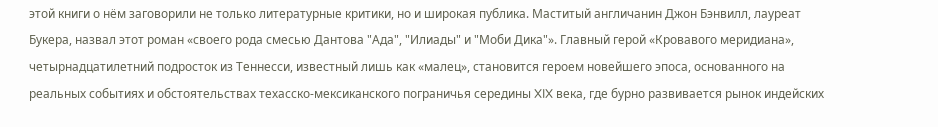этой книги о нём заговорили не только литературные критики, но и широкая публика. Маститый англичанин Джон Бэнвилл, лауреат Букера, назвал этот роман «своего рода смесью Дантова "Ада", "Илиады" и "Моби Дика"». Главный герой «Кровавого меридиана», четырнадцатилетний подросток из Теннесси, известный лишь как «малец», становится героем новейшего эпоса, основанного на реальных событиях и обстоятельствах техасско-мексиканского пограничья середины XIX века, где бурно развивается рынок индейских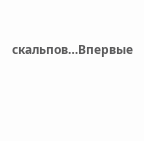скальпов…Впервые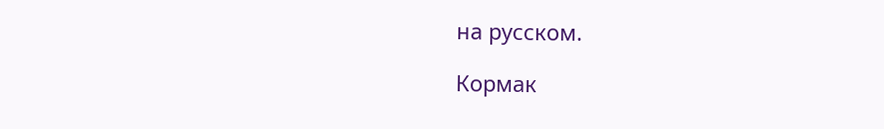на русском.

Кормак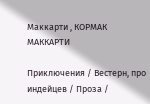Маккарти , КОРМАК МАККАРТИ

Приключения / Вестерн, про индейцев / Проза /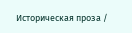Историческая проза /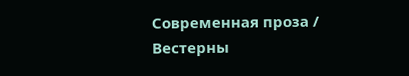Современная проза / Вестерны